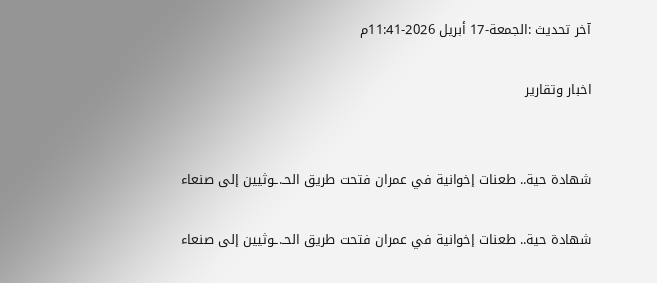آخر تحديث :الجمعة-17 أبريل 2026-11:41م

اخبار وتقارير


شهادة حية.. طعنات إخوانية في عمران فتحت طريق الحـ.ـوثيين إلى صنعاء

شهادة حية.. طعنات إخوانية في عمران فتحت طريق الحـ.ـوثيين إلى صنعاء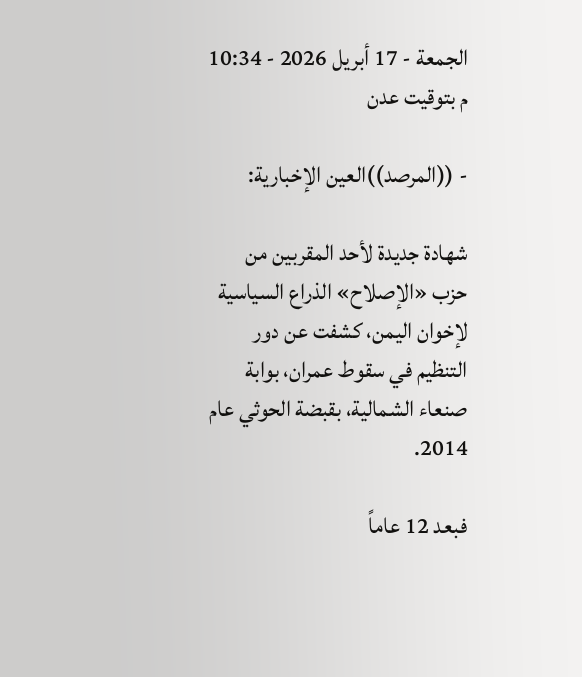الجمعة - 17 أبريل 2026 - 10:34 م بتوقيت عدن

- ((المرصد))العين الإخبارية:

شهادة جديدة لأحد المقربين من حزب «الإصلاح» الذراع السياسية لإخوان اليمن، كشفت عن دور التنظيم في سقوط عمران، بوابة صنعاء الشمالية، بقبضة الحوثي عام 2014.

فبعد 12 عاماً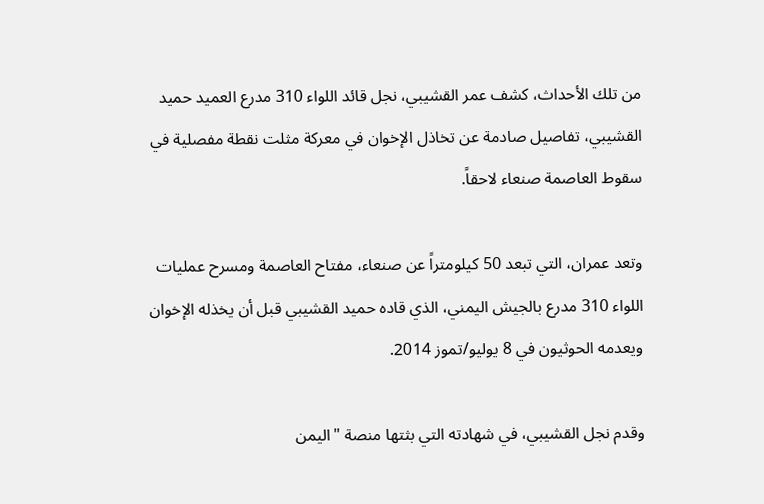من تلك الأحداث، كشف عمر القشيبي، نجل قائد اللواء 310 مدرع العميد حميد القشيبي، تفاصيل صادمة عن تخاذل الإخوان في معركة مثلت نقطة مفصلية في سقوط العاصمة صنعاء لاحقاً.

وتعد عمران، التي تبعد 50 كيلومتراً عن صنعاء، مفتاح العاصمة ومسرح عمليات اللواء 310 مدرع بالجيش اليمني، الذي قاده حميد القشيبي قبل أن يخذله الإخوان ويعدمه الحوثيون في 8 يوليو/تموز 2014.

وقدم نجل القشيبي، في شهادته التي بثتها منصة "اليمن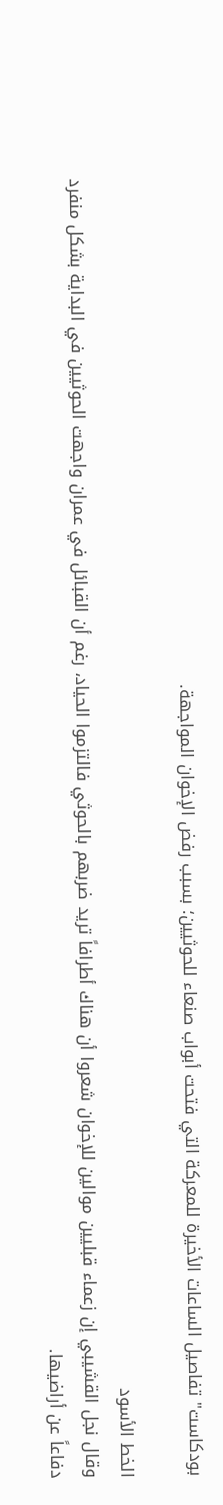بودكاست" تفاصيل الساعات الأخيرة للمعركة التي فتحت أبواب صنعاء للحوثيين؛ بسبب رفض الإخوان المواجهة.

الخط الأسود
وقال نجل القشيبي إن زعماء قبليين موالين للإخوان شعروا أن هناك أطرافاً تريد ضربهم بالحوثي فالتزموا الحياد، رغم أن القبائل في عمران واجهت الحوثيين في البداية بشكل منفرد دفاعاً عن أراضيها.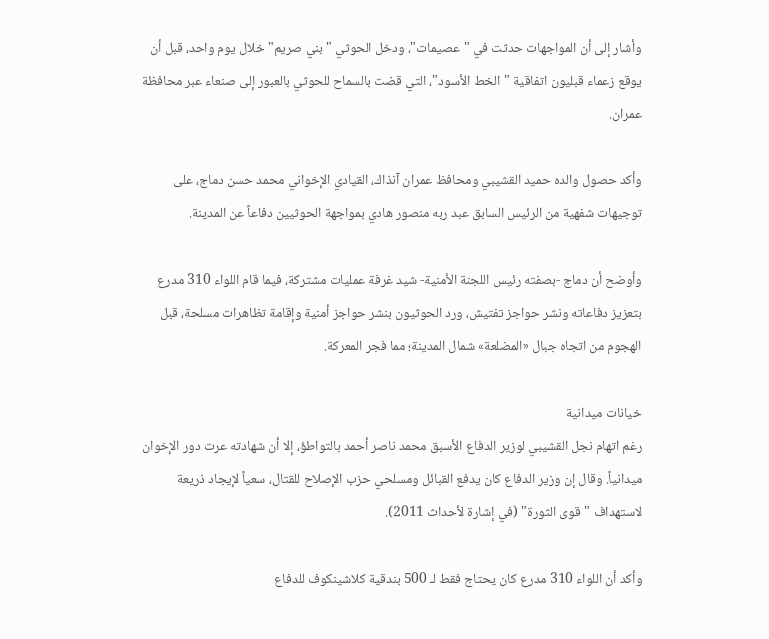وأشار إلى أن المواجهات حدثت في "عصيمات"، ودخل الحوثي "بني صريم" خلال يوم واحد، قبل أن يوقع زعماء قبليون اتفاقية "الخط الأسود"، التي قضت بالسماح للحوثي بالعبور إلى صنعاء عبر محافظة عمران.

وأكد حصول والده حميد القشيبي ومحافظ عمران آنذاك، القيادي الإخواني محمد حسن دماج، على توجيهات شفهية من الرئيس السابق عبد ربه منصور هادي بمواجهة الحوثيين دفاعاً عن المدينة.

وأوضح أن دماج -بصفته رئيس اللجنة الأمنية- شيد غرفة عمليات مشتركة، فيما قام اللواء 310 مدرع بتعزيز دفاعاته ونشر حواجز تفتيش، ورد الحوثيون بنشر حواجز أمنية وإقامة تظاهرات مسلحة، قبل الهجوم من اتجاه جبال «المضلعة» شمال المدينة؛ مما فجر المعركة.

خيانات ميدانية
رغم اتهام نجل القشيبي لوزير الدفاع الأسبق محمد ناصر أحمد بالتواطؤ، إلا أن شهادته عرت دور الإخوان ميدانياً. وقال إن وزير الدفاع كان يدفع القبائل ومسلحي حزب الإصلاح للقتال، سعياً لإيجاد ذريعة لاستهداف "قوى الثورة" (في إشارة لأحداث 2011).

وأكد أن اللواء 310 مدرع كان يحتاج فقط لـ 500 بندقية كلاشينكوف للدفاع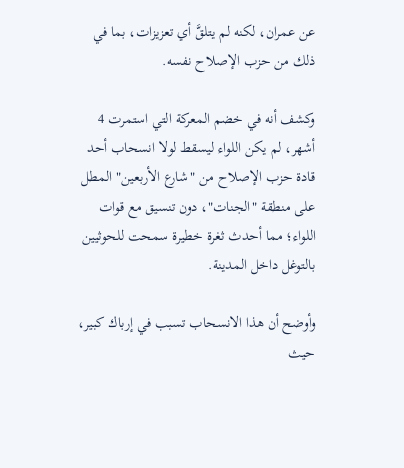عن عمران، لكنه لم يتلقَّ أي تعزيزات، بما في ذلك من حزب الإصلاح نفسه.

وكشف أنه في خضم المعركة التي استمرت 4 أشهر، لم يكن اللواء ليسقط لولا انسحاب أحد قادة حزب الإصلاح من "شارع الأربعين" المطل على منطقة "الجنات"، دون تنسيق مع قوات اللواء؛ مما أحدث ثغرة خطيرة سمحت للحوثيين بالتوغل داخل المدينة.

وأوضح أن هذا الانسحاب تسبب في إرباك كبير، حيث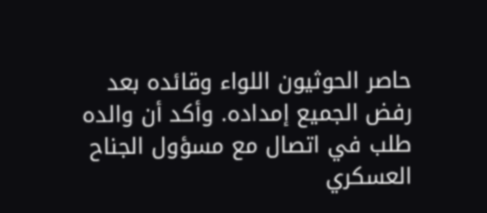حاصر الحوثيون اللواء وقائده بعد رفض الجميع إمداده. وأكد أن والده طلب في اتصال مع مسؤول الجناح العسكري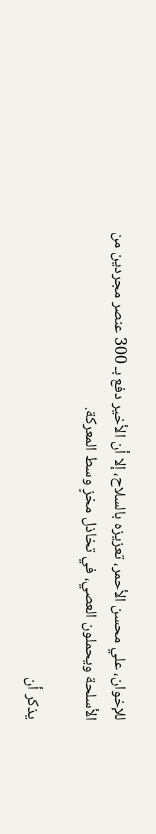للإخوان، علي محسن الأحمر، تعزيزه بالسلاح، إلا أن الأخير دفع بـ 300 عنصر مجردين من الأسلحة ويحملون العصي، في تخاذل مخزٍ وسط المعركة.

يذكر أن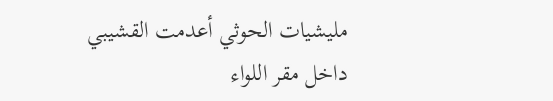مليشيات الحوثي أعدمت القشيبي داخل مقر اللواء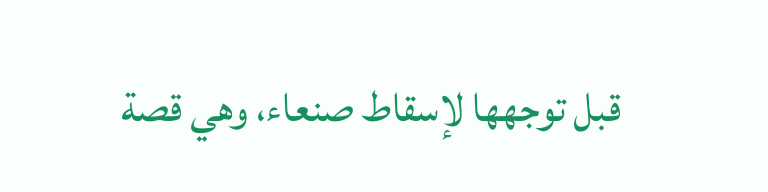قبل توجهها لإسقاط صنعاء، وهي قصة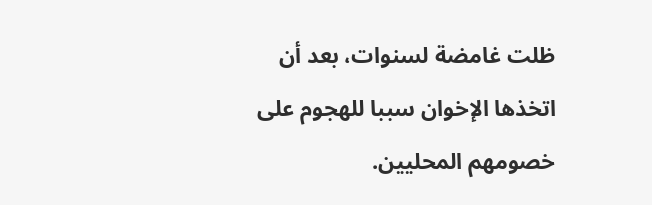ظلت غامضة لسنوات، بعد أن اتخذها الإخوان سببا للهجوم على خصومهم المحليين.